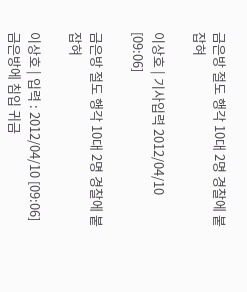금은방 절도 행각 10대 2명 경찰에 붙잡혀

이상호 | 기사입력 2012/04/10 [09:06]

금은방 절도 행각 10대 2명 경찰에 붙잡혀

이상호 | 입력 : 2012/04/10 [09:06]
금은방에 침입 귀금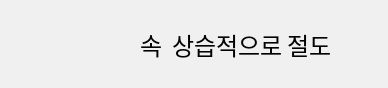속  상습적으로 절도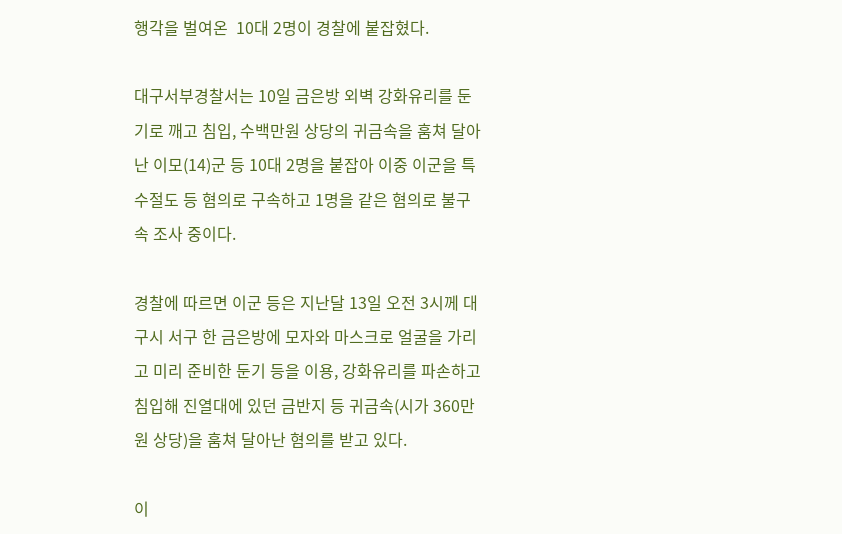행각을 벌여온  10대 2명이 경찰에 붙잡혔다.

대구서부경찰서는 10일 금은방 외벽 강화유리를 둔기로 깨고 침입, 수백만원 상당의 귀금속을 훔쳐 달아난 이모(14)군 등 10대 2명을 붙잡아 이중 이군을 특수절도 등 혐의로 구속하고 1명을 같은 혐의로 불구속 조사 중이다.

경찰에 따르면 이군 등은 지난달 13일 오전 3시께 대구시 서구 한 금은방에 모자와 마스크로 얼굴을 가리고 미리 준비한 둔기 등을 이용, 강화유리를 파손하고 침입해 진열대에 있던 금반지 등 귀금속(시가 360만원 상당)을 훔쳐 달아난 혐의를 받고 있다.

이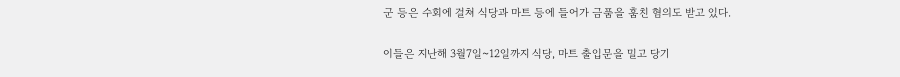군 등은 수회에 걸쳐 식당과 마트 등에 들어가 금품을 훔친 혐의도 받고 있다.

이들은 지난해 3월7일~12일까지 식당, 마트 출입문을 밀고 당기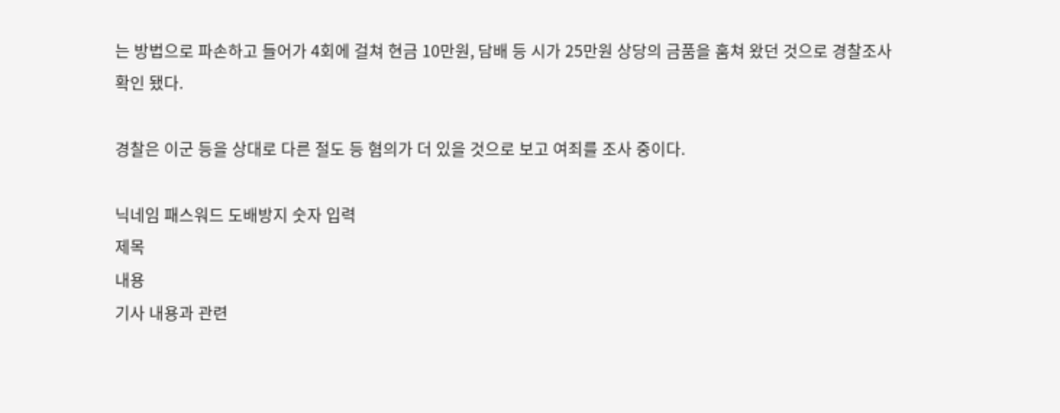는 방법으로 파손하고 들어가 4회에 걸쳐 현금 10만원, 담배 등 시가 25만원 상당의 금품을 훔쳐 왔던 것으로 경찰조사 확인 됐다.

경찰은 이군 등을 상대로 다른 절도 등 혐의가 더 있을 것으로 보고 여죄를 조사 중이다.

닉네임 패스워드 도배방지 숫자 입력
제목
내용
기사 내용과 관련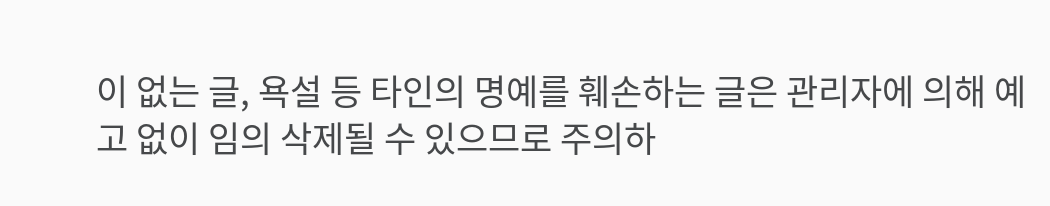이 없는 글, 욕설 등 타인의 명예를 훼손하는 글은 관리자에 의해 예고 없이 임의 삭제될 수 있으므로 주의하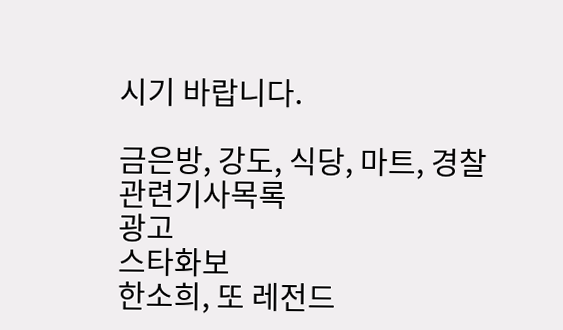시기 바랍니다.

금은방, 강도, 식당, 마트, 경찰 관련기사목록
광고
스타화보
한소희, 또 레전드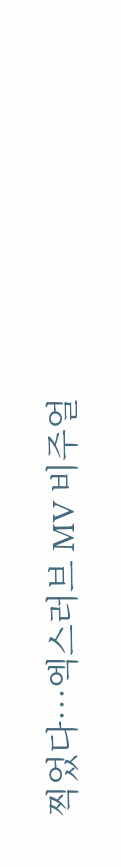찍었다…엑스러브 MV 비주얼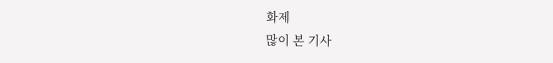화제
많이 본 기사